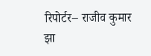रिपोर्टर– राजीव कुमार झा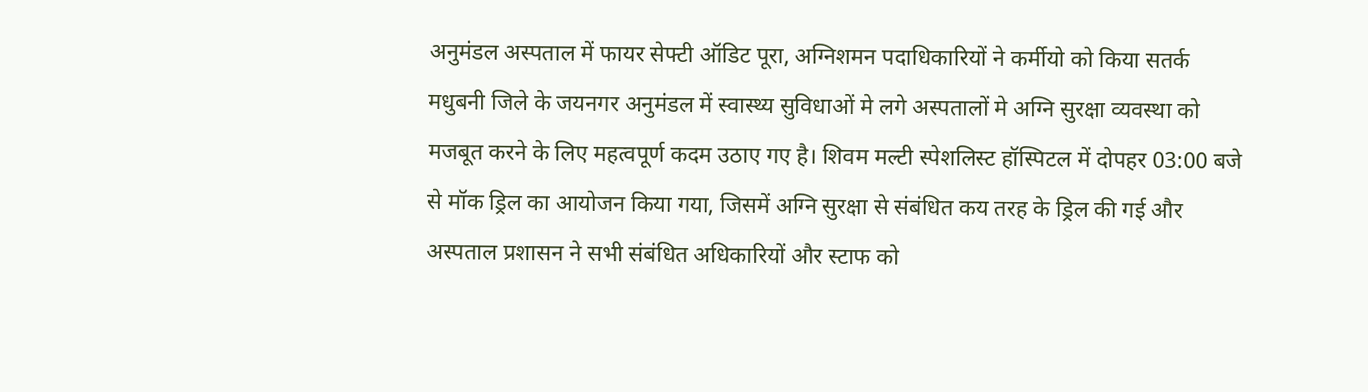अनुमंडल अस्पताल में फायर सेफ्टी ऑडिट पूरा, अग्निशमन पदाधिकारियों ने कर्मीयो को किया सतर्क
मधुबनी जिले के जयनगर अनुमंडल में स्वास्थ्य सुविधाओं मे लगे अस्पतालों मे अग्नि सुरक्षा व्यवस्था को मजबूत करने के लिए महत्वपूर्ण कदम उठाए गए है। शिवम मल्टी स्पेशलिस्ट हॉस्पिटल में दोपहर 03:00 बजे से मॉक ड्रिल का आयोजन किया गया, जिसमें अग्नि सुरक्षा से संबंधित कय तरह के ड्रिल की गई और अस्पताल प्रशासन ने सभी संबंधित अधिकारियों और स्टाफ को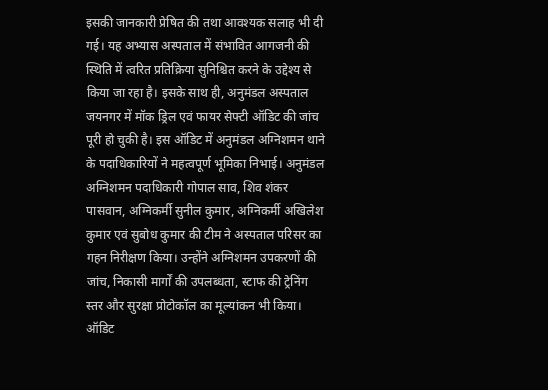इसकी जानकारी प्रेषित की तथा आवश्यक सलाह भी दी गई। यह अभ्यास अस्पताल में संभावित आगजनी की स्थिति में त्वरित प्रतिक्रिया सुनिश्चित करने के उद्देश्य से किया जा रहा है। इसके साथ ही, अनुमंडल अस्पताल जयनगर में मॉक ड्रिल एवं फायर सेफ्टी ऑडिट की जांच पूरी हो चुकी है। इस ऑडिट में अनुमंडल अग्निशमन थाने के पदाधिकारियों ने महत्वपूर्ण भूमिका निभाई। अनुमंडल अग्निशमन पदाधिकारी गोपाल साव, शिव शंकर पासवान, अग्निकर्मी सुनील कुमार, अग्निकर्मी अखिलेश कुमार एवं सुबोध कुमार की टीम ने अस्पताल परिसर का गहन निरीक्षण किया। उन्होंने अग्निशमन उपकरणों की जांच, निकासी मार्गों की उपलब्धता, स्टाफ की ट्रेनिंग स्तर और सुरक्षा प्रोटोकॉल का मूल्यांकन भी किया। ऑडिट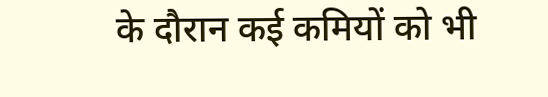के दौरान कई कमियों को भी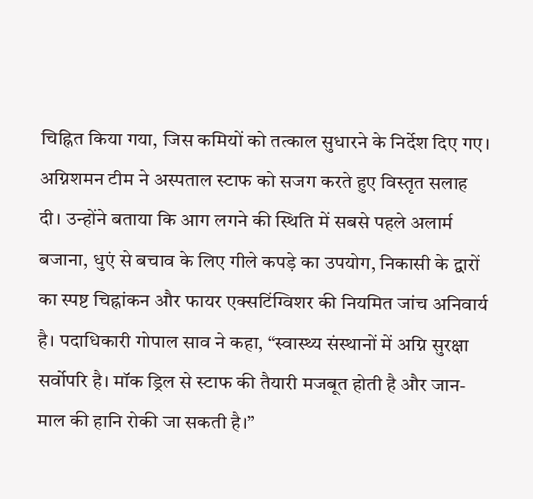चिह्नित किया गया, जिस कमियों को तत्काल सुधारने के निर्देश दिए गए। अग्निशमन टीम ने अस्पताल स्टाफ को सजग करते हुए विस्तृत सलाह दी। उन्होंने बताया कि आग लगने की स्थिति में सबसे पहले अलार्म बजाना, धुएं से बचाव के लिए गीले कपड़े का उपयोग, निकासी के द्वारों का स्पष्ट चिह्नांकन और फायर एक्सटिंग्विशर की नियमित जांच अनिवार्य है। पदाधिकारी गोपाल साव ने कहा, “स्वास्थ्य संस्थानों में अग्नि सुरक्षा सर्वोपरि है। मॉक ड्रिल से स्टाफ की तैयारी मजबूत होती है और जान-माल की हानि रोकी जा सकती है।”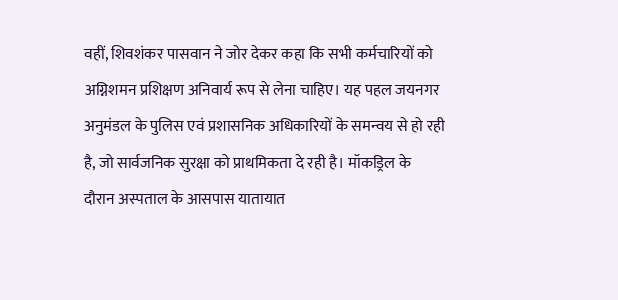वहीं, शिवशंकर पासवान ने जोर देकर कहा कि सभी कर्मचारियों को अग्निशमन प्रशिक्षण अनिवार्य रूप से लेना चाहिए। यह पहल जयनगर अनुमंडल के पुलिस एवं प्रशासनिक अधिकारियों के समन्वय से हो रही है, जो सार्वजनिक सुरक्षा को प्राथमिकता दे रही है। मॉकड्रिल के दौरान अस्पताल के आसपास यातायात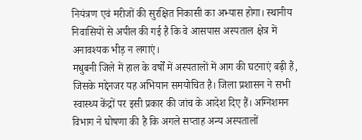नियंत्रण एवं मरीजों की सुरक्षित निकासी का अभ्यास होगा। स्थानीय निवासियों से अपील की गई है कि वे आसपास अस्पताल क्षेत्र में अनावश्यक भीड़ न लगाएं।
मधुबनी जिले में हाल के वर्षों में अस्पतालों में आग की घटनाएं बढ़ी हैं, जिसके मद्देनजर यह अभियान समयोचित है। जिला प्रशासन ने सभी स्वास्थ्य केंद्रों पर इसी प्रकार की जांच के आदेश दिए हैं। अग्निशमन विभाग ने घोषणा की है कि अगले सप्ताह अन्य अस्पतालों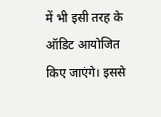में भी इसी तरह के ऑडिट आयोजित किए जाएंगे। इससे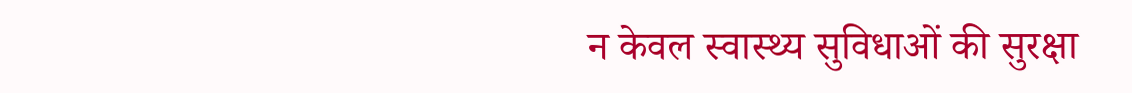न केवल स्वास्थ्य सुविधाओं की सुरक्षा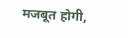मजबूत होगी,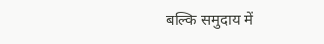बल्कि समुदाय में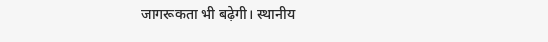जागरूकता भी बढ़ेगी। स्थानीय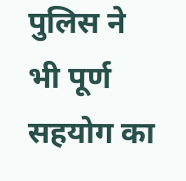पुलिस ने भी पूर्ण सहयोग का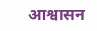आश्वासन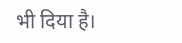भी दिया है।